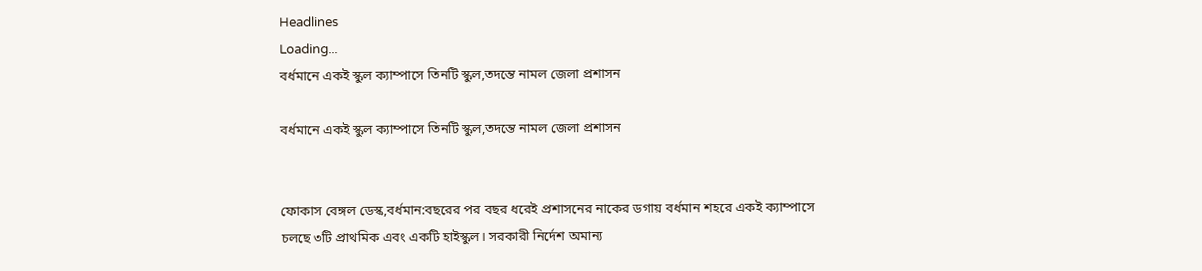Headlines
Loading...
বর্ধমানে একই স্কুল ক্যাম্পাসে তিনটি স্কুল,তদন্তে নামল জেলা প্রশাসন

বর্ধমানে একই স্কুল ক্যাম্পাসে তিনটি স্কুল,তদন্তে নামল জেলা প্রশাসন


ফোকাস বেঙ্গল ডেস্ক,বর্ধমান:বছরের পর বছর ধরেই প্রশাসনের নাকের ডগায় বর্ধমান শহরে একই ক্যাম্পাসে চলছে ৩টি প্রাথমিক এবং একটি হাইস্কুল। সরকারী নির্দেশ অমান্য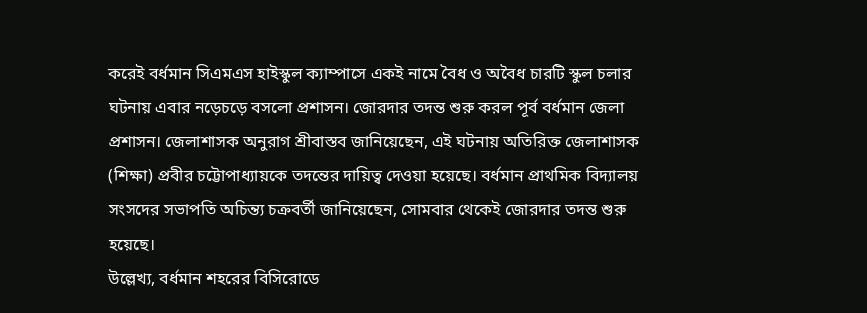করেই বর্ধমান সিএমএস হাইস্কুল ক্যাম্পাসে একই নামে বৈধ ও অবৈধ চারটি স্কুল চলার ঘটনায় এবার নড়েচড়ে বসলো প্রশাসন। জোরদার তদন্ত শুরু করল পূর্ব বর্ধমান জেলা প্রশাসন। জেলাশাসক অনুরাগ শ্রীবাস্তব জানিয়েছেন, এই ঘটনায় অতিরিক্ত জেলাশাসক (শিক্ষা) প্রবীর চট্টোপাধ্যায়কে তদন্তের দায়িত্ব দেওয়া হয়েছে। বর্ধমান প্রাথমিক বিদ্যালয় সংসদের সভাপতি অচিন্ত্য চক্রবর্তী জানিয়েছেন, সোমবার থেকেই জোরদার তদন্ত শুরু হয়েছে।
উল্লেখ্য, বর্ধমান শহরের বিসিরোডে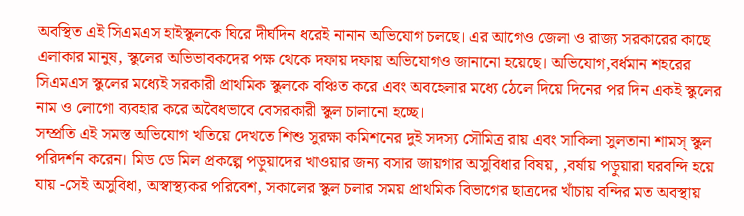অবস্থিত এই সিএমএস হাইস্কুলকে ঘিরে দীর্ঘদিন ধরেই নানান অভিযোগ চলছে। এর আগেও জেলা ও রাজ্য সরকারের কাছে এলাকার মানুষ, স্কুলের অভিভাবকদের পক্ষ থেকে দফায় দফায় অভিযোগও জানানো হয়েছে। অভিযোগ,বর্ধমান শহরের সিএমএস স্কুলের মধ্যেই সরকারী প্রাথমিক স্কুলকে বঞ্চিত করে এবং অবহেলার মধ্যে ঠেলে দিয়ে দিনের পর দিন একই স্কুলের নাম ও লোগো ব্যবহার করে অবৈধভাবে বেসরকারী স্কুল চালানো হচ্ছে।
সম্প্রতি এই সমস্ত অভিযোগ খতিয়ে দেখতে শিশু সুরক্ষা কমিশনের দুই সদস্য সৌমিত্র রায় এবং সাকিলা সুলতানা শামস্ স্কুল পরিদর্শন করেন। মিড ডে মিল প্রকল্পে পড়ুয়াদের খাওয়ার জন্য বসার জায়গার অসুবিধার বিষয়, ,বর্ষায় পড়ুয়ারা ঘরবন্দি হয়ে যায় -সেই অসুবিধা, অস্বাস্থ্যকর পরিবেশ, সকালের স্কুল চলার সময় প্রাথমিক বিভাগের ছাত্রদের খাঁচায় বন্দির মত অবস্থায়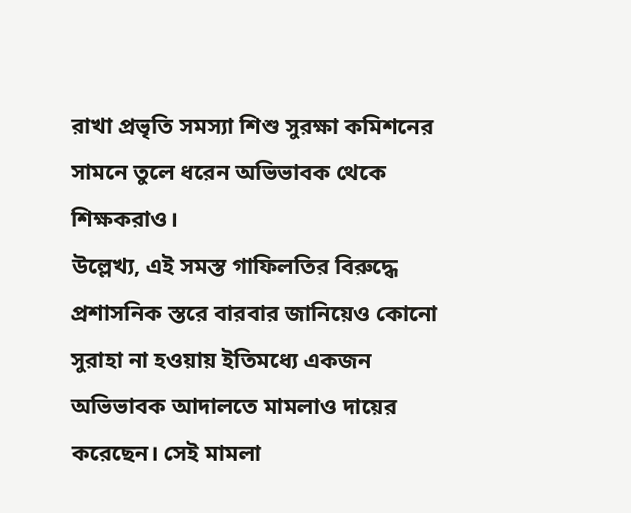রাখা প্রভৃতি সমস্যা শিশু সুরক্ষা কমিশনের সামনে তুলে ধরেন অভিভাবক থেকে শিক্ষকরাও।
উল্লেখ্য, এই সমস্ত গাফিলতির বিরুদ্ধে প্রশাসনিক স্তরে বারবার জানিয়েও কোনো সুরাহা না হওয়ায় ইতিমধ্যে একজন অভিভাবক আদালতে মামলাও দায়ের করেছেন। সেই মামলা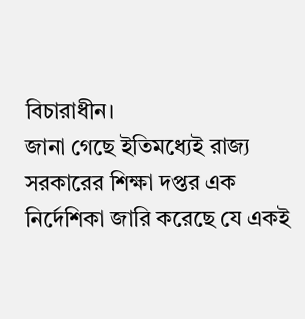বিচারাধীন।
জানা গেছে ইতিমধ্যেই রাজ্য সরকারের শিক্ষা দপ্তর এক নির্দেশিকা জারি করেছে যে একই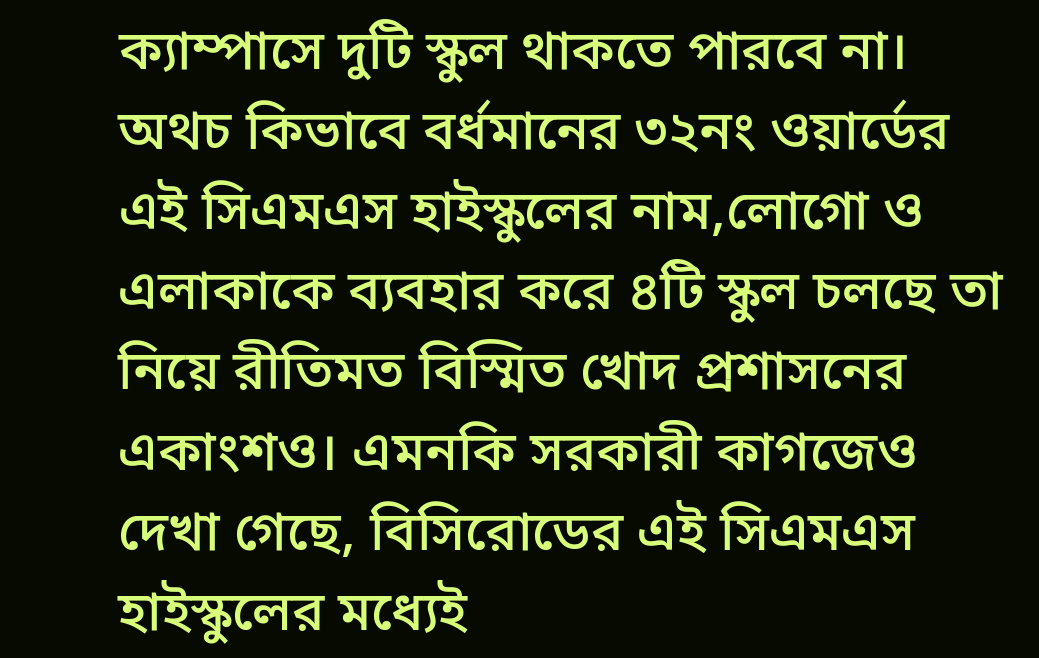ক্যাম্পাসে দুটি স্কুল থাকতে পারবে না। অথচ কিভাবে বর্ধমানের ৩২নং ওয়ার্ডের এই সিএমএস হাইস্কুলের নাম,লোগো ও এলাকাকে ব্যবহার করে ৪টি স্কুল চলছে তা নিয়ে রীতিমত বিস্মিত খোদ প্রশাসনের একাংশও। এমনকি সরকারী কাগজেও দেখা গেছে, বিসিরোডের এই সিএমএস হাইস্কুলের মধ্যেই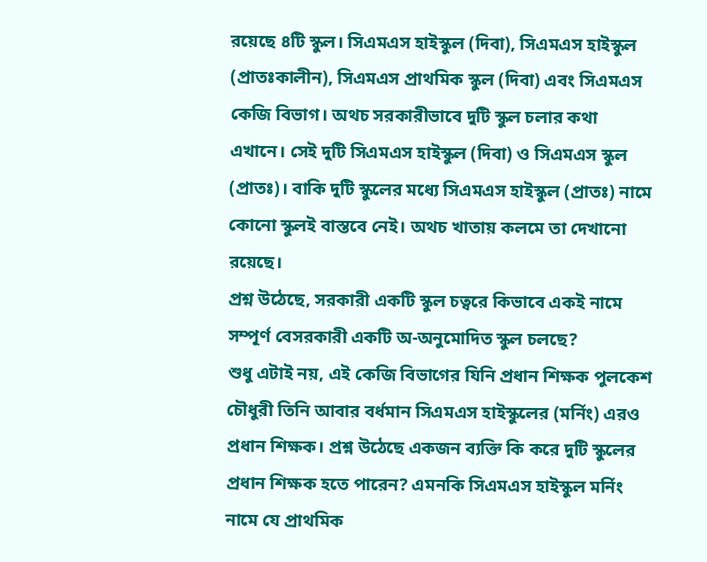রয়েছে ৪টি স্কুল। সিএমএস হাইস্কুল (দিবা), সিএমএস হাইস্কুল (প্রাতঃকালীন), সিএমএস প্রাথমিক স্কুল (দিবা) এবং সিএমএস কেজি বিভাগ। অথচ সরকারীভাবে দুটি স্কুল চলার কথা এখানে। সেই দুটি সিএমএস হাইস্কুল (দিবা) ও সিএমএস স্কুল (প্রাতঃ)। বাকি দুটি স্কুলের মধ্যে সিএমএস হাইস্কুল (প্রাতঃ) নামে কোনো স্কুলই বাস্তবে নেই। অথচ খাতায় কলমে তা দেখানো রয়েছে।
প্রশ্ন উঠেছে, সরকারী একটি স্কুল চত্বরে কিভাবে একই নামে সম্পূর্ণ বেসরকারী একটি অ-অনুমোদিত স্কুল চলছে?
শুধু এটাই নয়, এই কেজি বিভাগের যিনি প্রধান শিক্ষক পুলকেশ চৌধুরী তিনি আবার বর্ধমান সিএমএস হাইস্কুলের (মর্নিং) এরও প্রধান শিক্ষক। প্রশ্ন উঠেছে একজন ব্যক্তি কি করে দুটি স্কুলের প্রধান শিক্ষক হতে পারেন? এমনকি সিএমএস হাইস্কুল মর্নিং নামে যে প্রাথমিক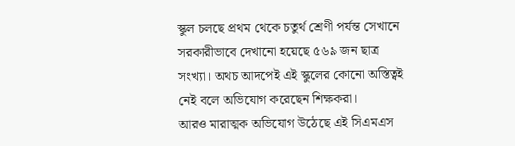স্কুল চলছে প্রথম থেকে চতুর্থ শ্রেণী পর্যন্ত সেখানে সরকারীভাবে দেখানো হয়েছে ৫৬৯ জন ছাত্র সংখ্যা। অথচ আদপেই এই স্কুলের কোনো অস্তিত্বই নেই বলে অভিযোগ করেছেন শিক্ষকরা।
আরও মারাত্মক অভিযোগ উঠেছে এই সিএমএস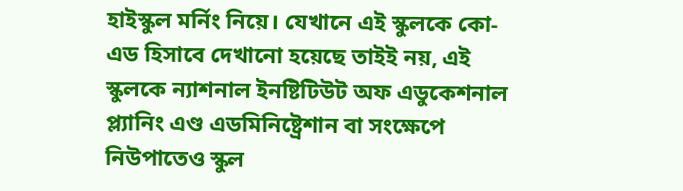হাইস্কুল মর্নিং নিয়ে। যেখানে এই স্কুলকে কো-এড হিসাবে দেখানো হয়েছে তাইই নয়, এই স্কুলকে ন্যাশনাল ইনষ্টিটিউট অফ এডুকেশনাল প্ল্যানিং এণ্ড এডমিনিষ্ট্রেশান বা সংক্ষেপে নিউপাতেও স্কুল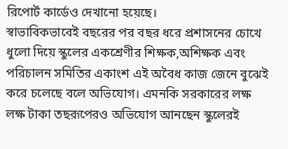রিপোর্ট কার্ডেও দেখানো হয়েছে।
স্বাভাবিকভাবেই বছরের পর বছর ধরে প্রশাসনের চোখে ধুলো দিয়ে স্কুলের একশ্রেণীর শিক্ষক,অশিক্ষক এবং পরিচালন সমিতির একাংশ এই অবৈধ কাজ জেনে বুঝেই করে চলেছে বলে অভিযোগ। এমনকি সরকারের লক্ষ লক্ষ টাকা তছরূপেরও অভিযোগ আনছেন স্কুলেরই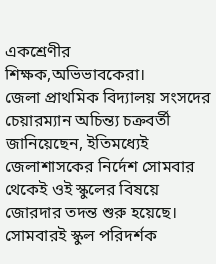একশ্রেণীর শিক্ষক,অভিভাবকেরা।
জেলা প্রাথমিক বিদ্যালয় সংসদের চেয়ারম্যান অচিন্ত্য চক্রবর্তী জানিয়েছেন, ইতিমধ্যেই জেলাশাসকের নির্দেশ সোমবার থেকেই ওই স্কুলের বিষয়ে জোরদার তদন্ত শুরু হয়েছে। সোমবারই স্কুল পরিদর্শক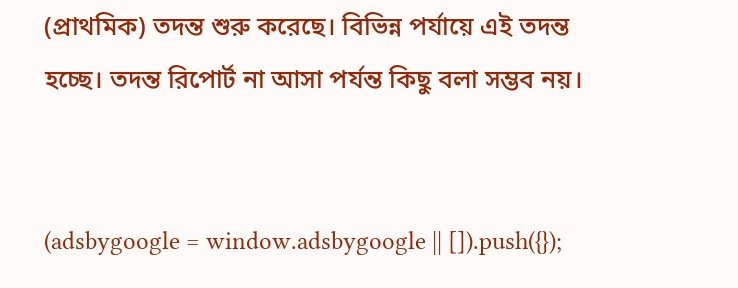(প্রাথমিক) তদন্ত শুরু করেছে। বিভিন্ন পর্যায়ে এই তদন্ত হচ্ছে। তদন্ত রিপোর্ট না আসা পর্যন্ত কিছু বলা সম্ভব নয়।


(adsbygoogle = window.adsbygoogle || []).push({});